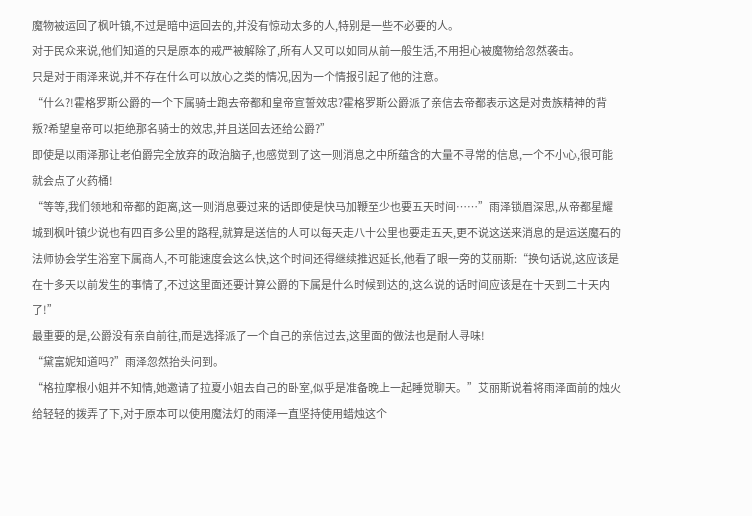魔物被运回了枫叶镇,不过是暗中运回去的,并没有惊动太多的人,特别是一些不必要的人。
对于民众来说,他们知道的只是原本的戒严被解除了,所有人又可以如同从前一般生活,不用担心被魔物给忽然袭击。
只是对于雨泽来说,并不存在什么可以放心之类的情况,因为一个情报引起了他的注意。
“什么?!霍格罗斯公爵的一个下属骑士跑去帝都和皇帝宣誓效忠?霍格罗斯公爵派了亲信去帝都表示这是对贵族精神的背叛?希望皇帝可以拒绝那名骑士的效忠,并且送回去还给公爵?”
即使是以雨泽那让老伯爵完全放弃的政治脑子,也感觉到了这一则消息之中所蕴含的大量不寻常的信息,一个不小心,很可能就会点了火药桶!
“等等,我们领地和帝都的距离,这一则消息要过来的话即使是快马加鞭至少也要五天时间……”雨泽锁眉深思,从帝都星耀城到枫叶镇少说也有四百多公里的路程,就算是送信的人可以每天走八十公里也要走五天,更不说这送来消息的是运送魔石的法师协会学生浴室下属商人,不可能速度会这么快,这个时间还得继续推迟延长,他看了眼一旁的艾丽斯:“换句话说,这应该是在十多天以前发生的事情了,不过这里面还要计算公爵的下属是什么时候到达的,这么说的话时间应该是在十天到二十天内了!”
最重要的是,公爵没有亲自前往,而是选择派了一个自己的亲信过去,这里面的做法也是耐人寻味!
“黛富妮知道吗?”雨泽忽然抬头问到。
“格拉摩根小姐并不知情,她邀请了拉夏小姐去自己的卧室,似乎是准备晚上一起睡觉聊天。”艾丽斯说着将雨泽面前的烛火给轻轻的拨弄了下,对于原本可以使用魔法灯的雨泽一直坚持使用蜡烛这个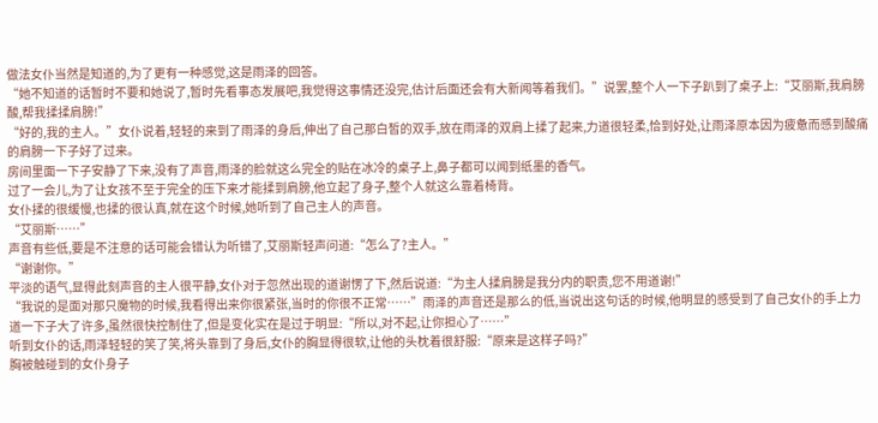做法女仆当然是知道的,为了更有一种感觉,这是雨泽的回答。
“她不知道的话暂时不要和她说了,暂时先看事态发展吧,我觉得这事情还没完,估计后面还会有大新闻等着我们。”说罢,整个人一下子趴到了桌子上:“艾丽斯,我肩膀酸,帮我揉揉肩膀!”
“好的,我的主人。”女仆说着,轻轻的来到了雨泽的身后,伸出了自己那白皙的双手,放在雨泽的双肩上揉了起来,力道很轻柔,恰到好处,让雨泽原本因为疲惫而感到酸痛的肩膀一下子好了过来。
房间里面一下子安静了下来,没有了声音,雨泽的脸就这么完全的贴在冰冷的桌子上,鼻子都可以闻到纸墨的香气。
过了一会儿,为了让女孩不至于完全的压下来才能揉到肩膀,他立起了身子,整个人就这么靠着椅背。
女仆揉的很缓慢,也揉的很认真,就在这个时候,她听到了自己主人的声音。
“艾丽斯……”
声音有些低,要是不注意的话可能会错认为听错了,艾丽斯轻声问道:“怎么了?主人。”
“谢谢你。”
平淡的语气,显得此刻声音的主人很平静,女仆对于忽然出现的道谢愣了下,然后说道:“为主人揉肩膀是我分内的职责,您不用道谢!”
“我说的是面对那只魔物的时候,我看得出来你很紧张,当时的你很不正常……”雨泽的声音还是那么的低,当说出这句话的时候,他明显的感受到了自己女仆的手上力道一下子大了许多,虽然很快控制住了,但是变化实在是过于明显:“所以,对不起,让你担心了……”
听到女仆的话,雨泽轻轻的笑了笑,将头靠到了身后,女仆的胸显得很软,让他的头枕着很舒服:“原来是这样子吗?”
胸被触碰到的女仆身子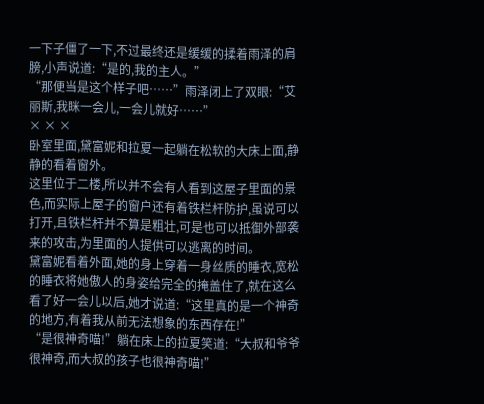一下子僵了一下,不过最终还是缓缓的揉着雨泽的肩膀,小声说道:“是的,我的主人。”
“那便当是这个样子吧……”雨泽闭上了双眼:“艾丽斯,我眯一会儿,一会儿就好……”
× × ×
卧室里面,黛富妮和拉夏一起躺在松软的大床上面,静静的看着窗外。
这里位于二楼,所以并不会有人看到这屋子里面的景色,而实际上屋子的窗户还有着铁栏杆防护,虽说可以打开,且铁栏杆并不算是粗壮,可是也可以抵御外部袭来的攻击,为里面的人提供可以逃离的时间。
黛富妮看着外面,她的身上穿着一身丝质的睡衣,宽松的睡衣将她傲人的身姿给完全的掩盖住了,就在这么看了好一会儿以后,她才说道:“这里真的是一个神奇的地方,有着我从前无法想象的东西存在!”
“是很神奇喵!”躺在床上的拉夏笑道:“大叔和爷爷很神奇,而大叔的孩子也很神奇喵!”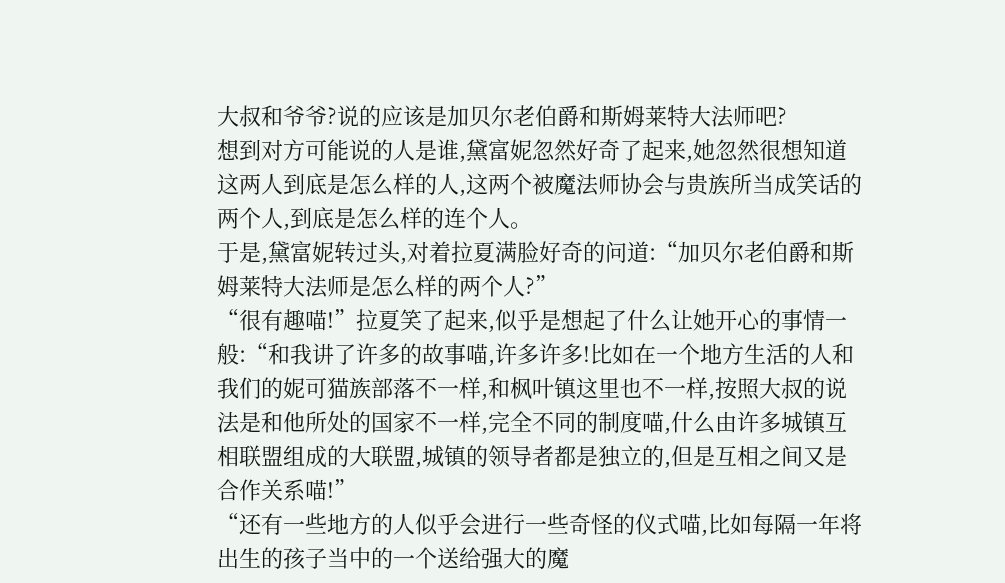大叔和爷爷?说的应该是加贝尔老伯爵和斯姆莱特大法师吧?
想到对方可能说的人是谁,黛富妮忽然好奇了起来,她忽然很想知道这两人到底是怎么样的人,这两个被魔法师协会与贵族所当成笑话的两个人,到底是怎么样的连个人。
于是,黛富妮转过头,对着拉夏满脸好奇的问道:“加贝尔老伯爵和斯姆莱特大法师是怎么样的两个人?”
“很有趣喵!”拉夏笑了起来,似乎是想起了什么让她开心的事情一般:“和我讲了许多的故事喵,许多许多!比如在一个地方生活的人和我们的妮可猫族部落不一样,和枫叶镇这里也不一样,按照大叔的说法是和他所处的国家不一样,完全不同的制度喵,什么由许多城镇互相联盟组成的大联盟,城镇的领导者都是独立的,但是互相之间又是合作关系喵!”
“还有一些地方的人似乎会进行一些奇怪的仪式喵,比如每隔一年将出生的孩子当中的一个送给强大的魔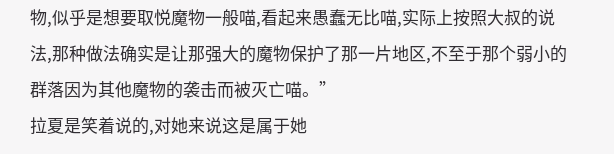物,似乎是想要取悦魔物一般喵,看起来愚蠢无比喵,实际上按照大叔的说法,那种做法确实是让那强大的魔物保护了那一片地区,不至于那个弱小的群落因为其他魔物的袭击而被灭亡喵。”
拉夏是笑着说的,对她来说这是属于她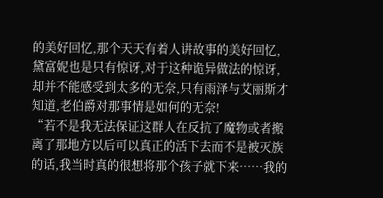的美好回忆,那个天天有着人讲故事的美好回忆,黛富妮也是只有惊讶,对于这种诡异做法的惊讶,却并不能感受到太多的无奈,只有雨泽与艾丽斯才知道,老伯爵对那事情是如何的无奈!
“若不是我无法保证这群人在反抗了魔物或者搬离了那地方以后可以真正的活下去而不是被灭族的话,我当时真的很想将那个孩子就下来……我的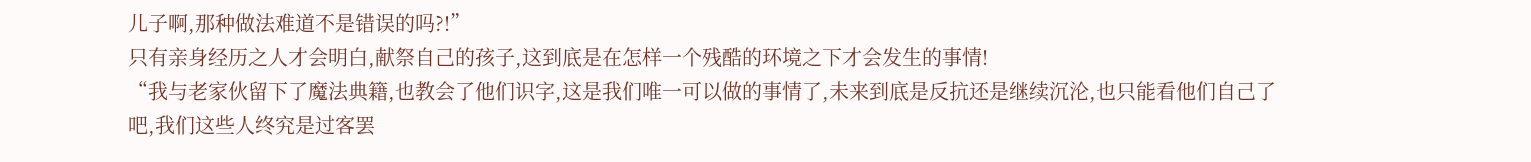儿子啊,那种做法难道不是错误的吗?!”
只有亲身经历之人才会明白,献祭自己的孩子,这到底是在怎样一个残酷的环境之下才会发生的事情!
“我与老家伙留下了魔法典籍,也教会了他们识字,这是我们唯一可以做的事情了,未来到底是反抗还是继续沉沦,也只能看他们自己了吧,我们这些人终究是过客罢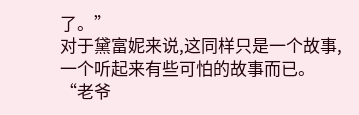了。”
对于黛富妮来说,这同样只是一个故事,一个听起来有些可怕的故事而已。
“老爷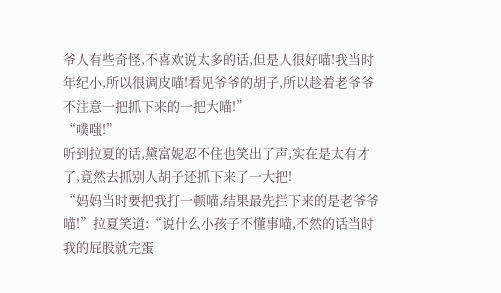爷人有些奇怪,不喜欢说太多的话,但是人很好喵!我当时年纪小,所以很调皮喵!看见爷爷的胡子,所以趁着老爷爷不注意一把抓下来的一把大喵!”
“噗嗤!”
听到拉夏的话,黛富妮忍不住也笑出了声,实在是太有才了,竟然去抓别人胡子还抓下来了一大把!
“妈妈当时要把我打一顿喵,结果最先拦下来的是老爷爷喵!”拉夏笑道:“说什么小孩子不懂事喵,不然的话当时我的屁股就完蛋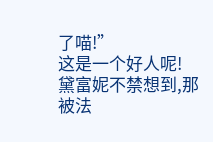了喵!”
这是一个好人呢!
黛富妮不禁想到,那被法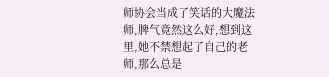师协会当成了笑话的大魔法师,脾气竟然这么好,想到这里,她不禁想起了自己的老师,那么总是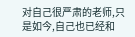对自己很严肃的老师,只是如今,自己也已经和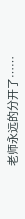老师永远的分开了……